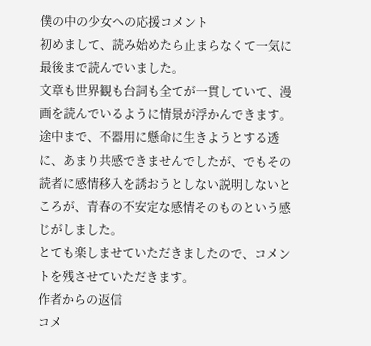僕の中の少女への応援コメント
初めまして、読み始めたら止まらなくて一気に最後まで読んでいました。
文章も世界観も台詞も全てが一貫していて、漫画を読んでいるように情景が浮かんできます。
途中まで、不器用に懸命に生きようとする透に、あまり共感できませんでしたが、でもその読者に感情移入を誘おうとしない説明しないところが、青春の不安定な感情そのものという感じがしました。
とても楽しませていただきましたので、コメントを残させていただきます。
作者からの返信
コメ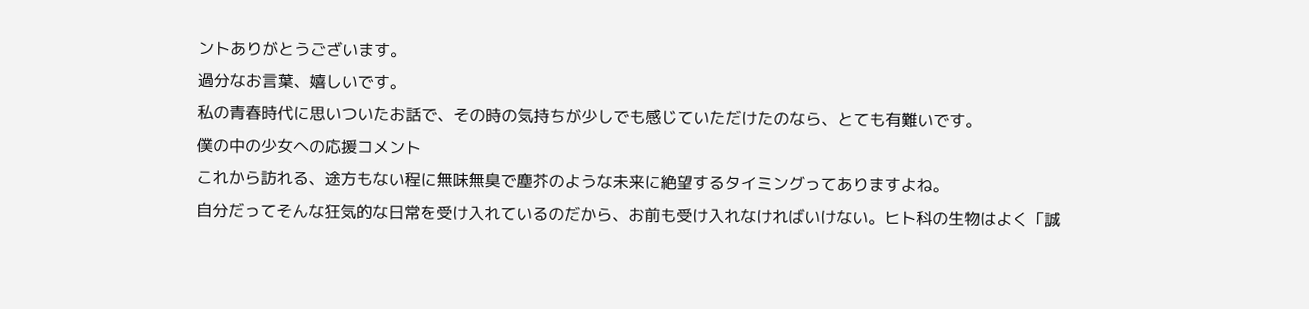ントありがとうございます。
過分なお言葉、嬉しいです。
私の青春時代に思いついたお話で、その時の気持ちが少しでも感じていただけたのなら、とても有難いです。
僕の中の少女への応援コメント
これから訪れる、途方もない程に無味無臭で塵芥のような未来に絶望するタイミングってありますよね。
自分だってそんな狂気的な日常を受け入れているのだから、お前も受け入れなければいけない。ヒト科の生物はよく「誠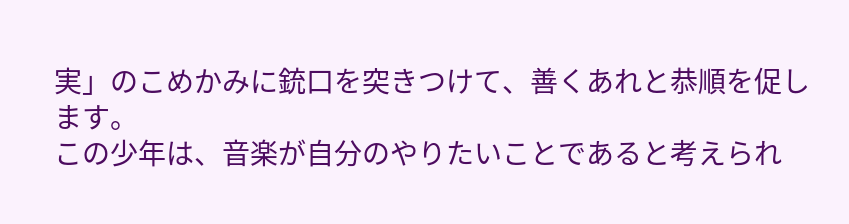実」のこめかみに銃口を突きつけて、善くあれと恭順を促します。
この少年は、音楽が自分のやりたいことであると考えられ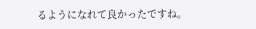るようになれて良かったですね。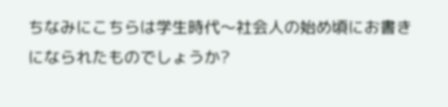ちなみにこちらは学生時代〜社会人の始め頃にお書きになられたものでしょうか?